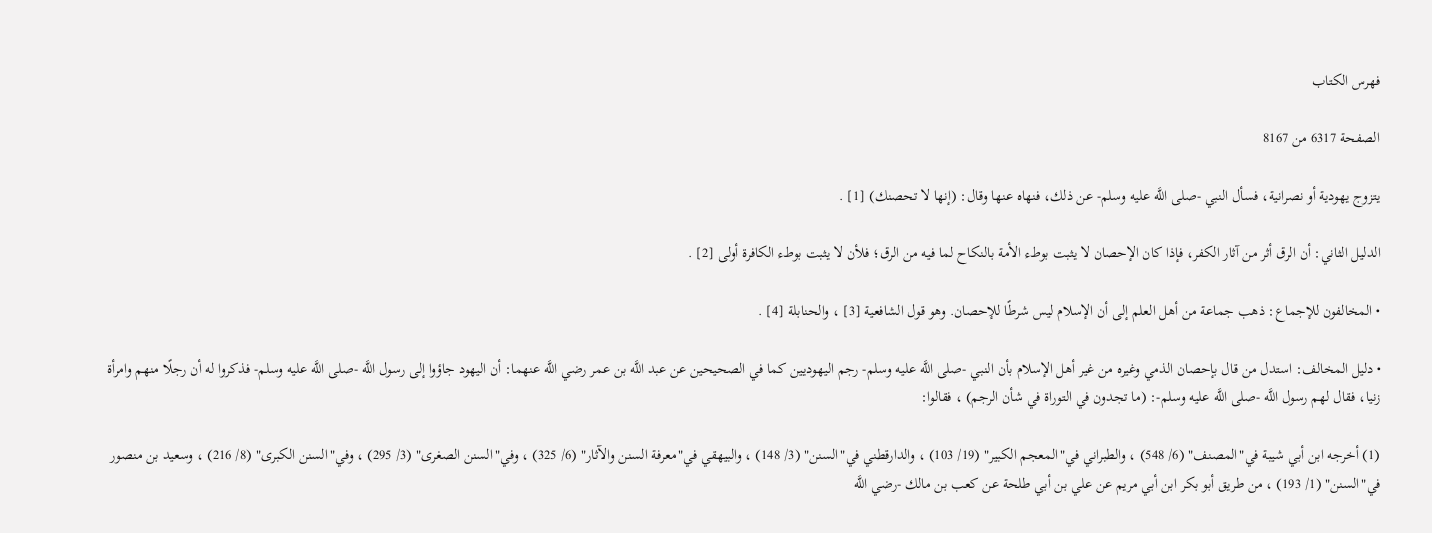فهرس الكتاب

الصفحة 6317 من 8167

يتزوج يهودية أو نصرانية، فسأل النبي -صلى اللَّه عليه وسلم- عن ذلك، فنهاه عنها وقال: (إنها لا تحصنك) [1] .

الدليل الثاني: أن الرق أثر من آثار الكفر، فإذا كان الإحصان لا يثبت بوطء الأمة بالنكاح لما فيه من الرق؛ فلأن لا يثبت بوطء الكافرة أولى [2] .

• المخالفون للإجماع: ذهب جماعة من أهل العلم إلى أن الإسلام ليس شرطًا للإحصان. وهو قول الشافعية [3] ، والحنابلة [4] .

• دليل المخالف: استدل من قال بإحصان الذمي وغيره من غير أهل الإسلام بأن النبي -صلى اللَّه عليه وسلم- رجم اليهوديين كما في الصحيحين عن عبد اللَّه بن عمر رضي اللَّه عنهما: أن اليهود جاؤوا إلى رسول اللَّه -صلى اللَّه عليه وسلم- فذكروا له أن رجلًا منهم وامرأة زنيا، فقال لهم رسول اللَّه -صلى اللَّه عليه وسلم-: (ما تجدون في التوراة في شأن الرجم) ، فقالوا:

(1) أخرجه ابن أبي شيبة في"المصنف" (6/ 548) ، والطبراني في"المعجم الكبير" (19/ 103) ، والدارقطني في"السنن" (3/ 148) ، والبيهقي في"معرفة السنن والآثار" (6/ 325) ، وفي"السنن الصغرى" (3/ 295) ، وفي"السنن الكبرى" (8/ 216) ، وسعيد بن منصور في"السنن" (1/ 193) ، من طريق أبو بكر ابن أبي مريم عن علي بن أبي طلحة عن كعب بن مالك -رضي اللَّه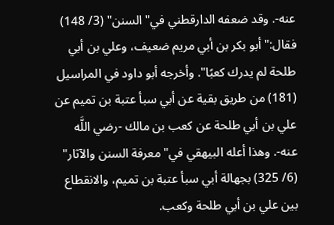عنه-. وقد ضعفه الدارقطني في"السنن" (3/ 148) فقال:"أبو بكر بن أبي مريم ضعيف، وعلي بن أبي طلحة لم يدرك كعبًا". وأخرجه أبو داود في المراسيل (181) من طريق بقية عن أبي سبأ عتبة بن تميم عن علي بن أبي طلحة عن كعب بن مالك -رضي اللَّه عنه-. وهذا أعله البيهقي في"معرفة السنن والآثار" (6/ 325) بجهالة أبي سبأ عتبة بن تميم، والانقطاع بين علي بن أبي طلحة وكعب.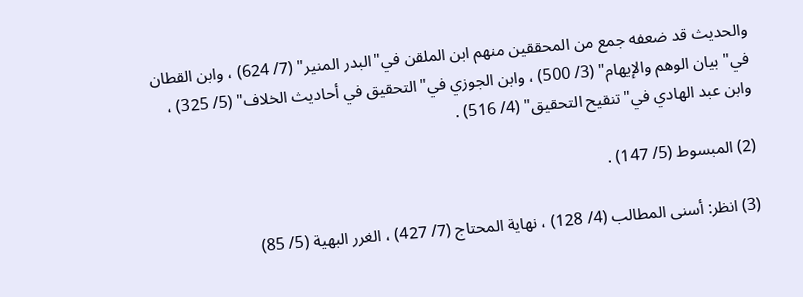والحديث قد ضعفه جمع من المحققين منهم ابن الملقن في"البدر المنير" (7/ 624) ، وابن القطان في"بيان الوهم والإيهام" (3/ 500) ، وابن الجوزي في"التحقيق في أحاديث الخلاف" (5/ 325) ، وابن عبد الهادي في"تنقيح التحقيق" (4/ 516) .

(2) المبسوط (5/ 147) .

(3) انظر: أسنى المطالب (4/ 128) ، نهاية المحتاج (7/ 427) ، الغرر البهية (5/ 85)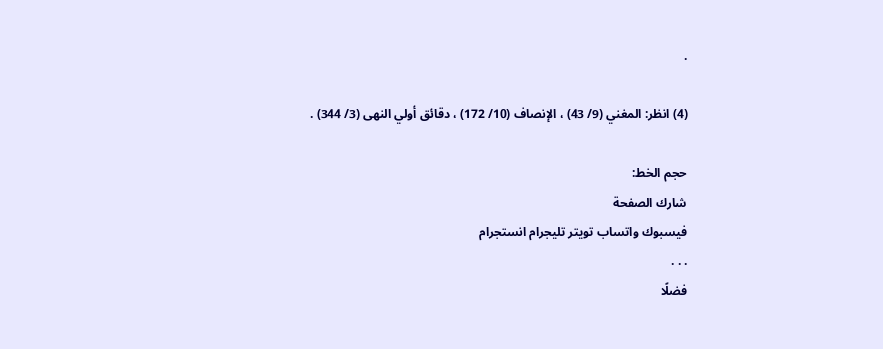.

(4) انظر: المغني (9/ 43) ، الإنصاف (10/ 172) ، دقائق أولي النهى (3/ 344) .

حجم الخط:
شارك الصفحة
فيسبوك واتساب تويتر تليجرام انستجرام
. . .
فضلًا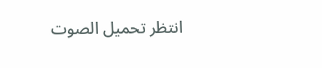انتظر تحميل الصوت